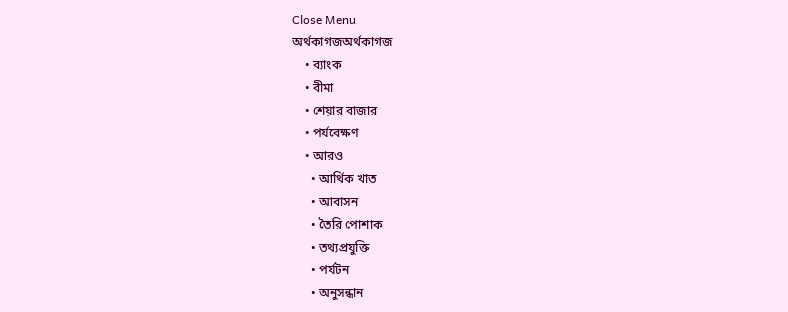Close Menu
অর্থকাগজঅর্থকাগজ
    • ব্যাংক
    • বীমা
    • শেয়ার বাজার
    • পর্যবেক্ষণ
    • আরও
      • আর্থিক খাত
      • আবাসন
      • তৈরি পোশাক
      • তথ্যপ্রযুক্তি
      • পর্যটন
      • অনুসন্ধান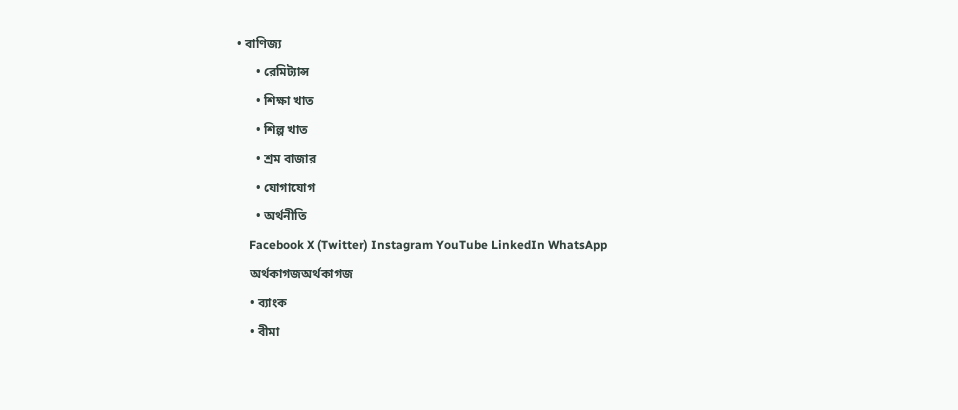• বাণিজ্য
      • রেমিট্যান্স
      • শিক্ষা খাত
      • শিল্প খাত
      • শ্রম বাজার
      • যোগাযোগ
      • অর্থনীতি
    Facebook X (Twitter) Instagram YouTube LinkedIn WhatsApp
    অর্থকাগজঅর্থকাগজ
    • ব্যাংক
    • বীমা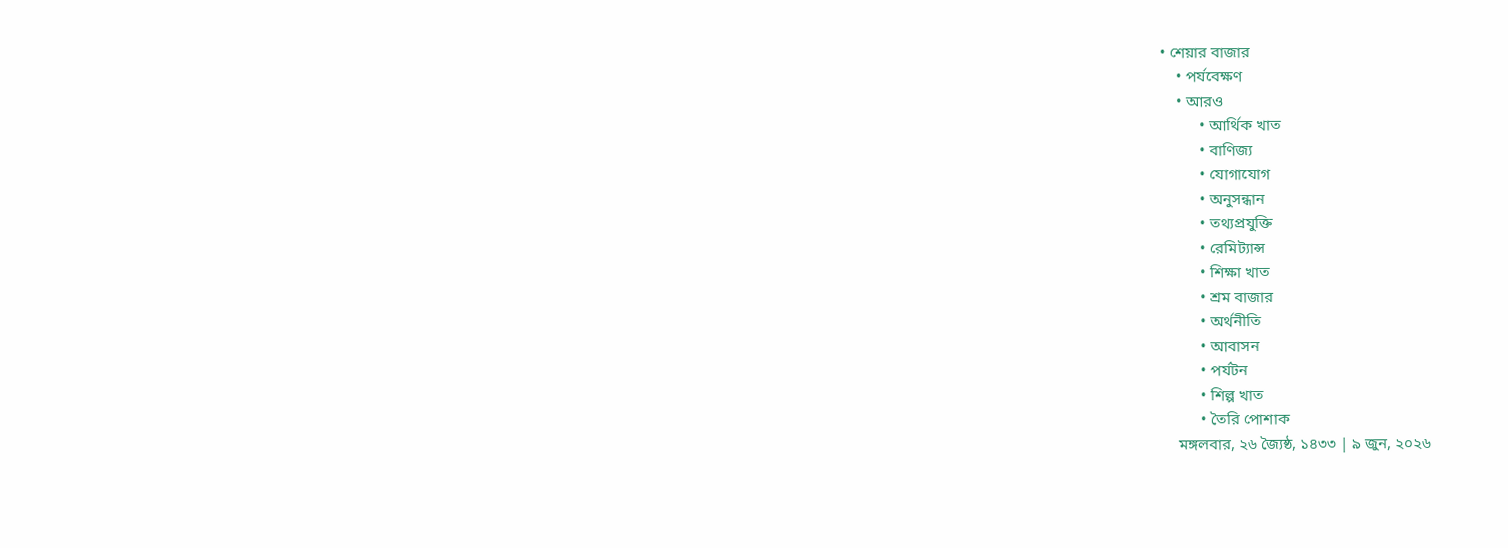• শেয়ার বাজার
    • পর্যবেক্ষণ
    • আরও
          • আর্থিক খাত
          • বাণিজ্য
          • যোগাযোগ
          • অনুসন্ধান
          • তথ্যপ্রযুক্তি
          • রেমিট্যান্স
          • শিক্ষা খাত
          • শ্রম বাজার
          • অর্থনীতি
          • আবাসন
          • পর্যটন
          • শিল্প খাত
          • তৈরি পোশাক
    মঙ্গলবার, ২৬ জ্যৈষ্ঠ, ১৪৩৩ | ৯ জুন, ২০২৬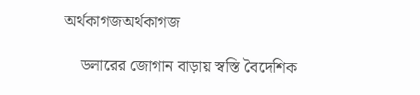অর্থকাগজঅর্থকাগজ

    ডলারের জোগান বাড়ায় স্বস্তি বৈদেশিক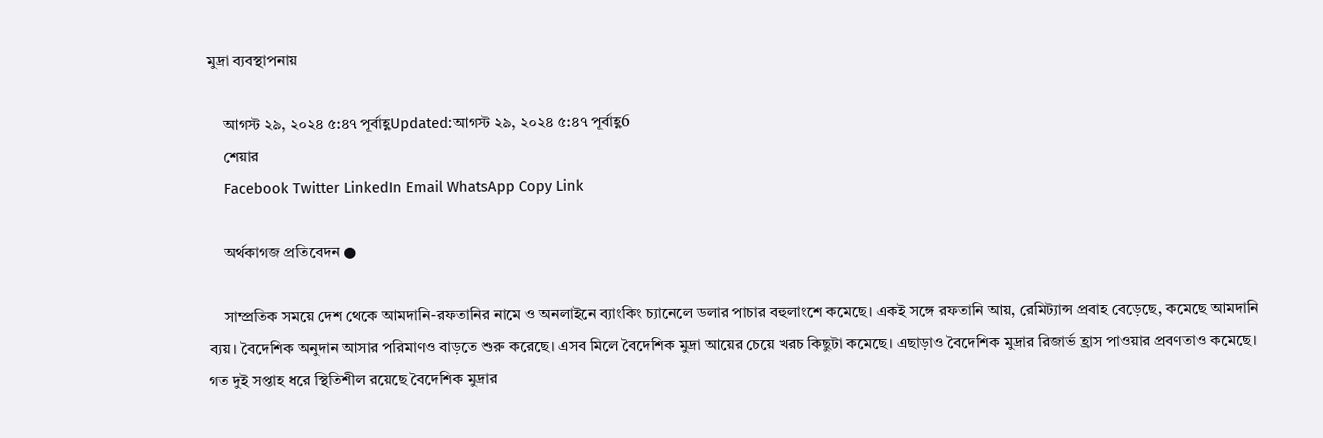মুদ্রা ব্যবস্থাপনায়

    আগস্ট ২৯, ২০২৪ ৫:৪৭ পূর্বাহ্ণUpdated:আগস্ট ২৯, ২০২৪ ৫:৪৭ পূর্বাহ্ণ6
    শেয়ার
    Facebook Twitter LinkedIn Email WhatsApp Copy Link

    অর্থকাগজ প্রতিবেদন ●

    সাম্প্রতিক সময়ে দেশ থেকে আমদানি-রফতানির নামে ও অনলাইনে ব্যাংকিং চ্যানেলে ডলার পাচার বহুলাংশে কমেছে। একই সঙ্গে রফতানি আয়, রেমিট্যান্স প্রবাহ বেড়েছে, কমেছে আমদানি ব্যয়। বৈদেশিক অনুদান আসার পরিমাণও বাড়তে শুরু করেছে। এসব মিলে বৈদেশিক মুদ্রা আয়ের চেয়ে খরচ কিছুটা কমেছে। এছাড়াও বৈদেশিক মুদ্রার রিজার্ভ হ্রাস পাওয়ার প্রবণতাও কমেছে। গত দুই সপ্তাহ ধরে স্থিতিশীল রয়েছে বৈদেশিক মুদ্রার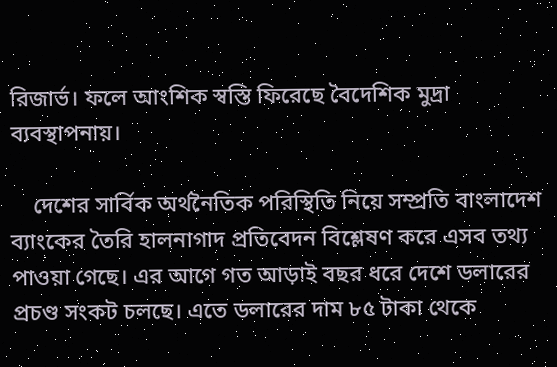রিজার্ভ। ফলে আংশিক স্বস্তি ফিরেছে বৈদেশিক মুদ্রা ব্যবস্থাপনায়।

    দেশের সার্বিক অর্থনৈতিক পরিস্থিতি নিয়ে সম্প্রতি বাংলাদেশ ব্যাংকের তৈরি হালনাগাদ প্রতিবেদন বিশ্লেষণ করে এসব তথ্য পাওয়া গেছে। এর আগে গত আড়াই বছর ধরে দেশে ডলারের প্রচণ্ড সংকট চলছে। এতে ডলারের দাম ৮৫ টাকা থেকে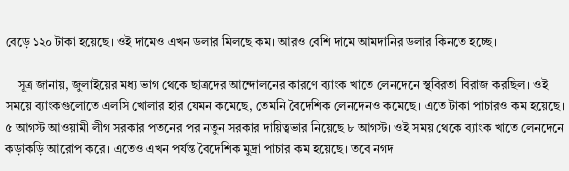বেড়ে ১২০ টাকা হয়েছে। ওই দামেও এখন ডলার মিলছে কম। আরও বেশি দামে আমদানির ডলার কিনতে হচ্ছে।

    সূত্র জানায়, জুলাইয়ের মধ্য ভাগ থেকে ছাত্রদের আন্দোলনের কারণে ব্যাংক খাতে লেনদেনে স্থবিরতা বিরাজ করছিল। ওই সময়ে ব্যাংকগুলোতে এলসি খোলার হার যেমন কমেছে, তেমনি বৈদেশিক লেনদেনও কমেছে। এতে টাকা পাচারও কম হয়েছে। ৫ আগস্ট আওয়ামী লীগ সরকার পতনের পর নতুন সরকার দায়িত্বভার নিয়েছে ৮ আগস্ট। ওই সময় থেকে ব্যাংক খাতে লেনদেনে কড়াকড়ি আরোপ করে। এতেও এখন পর্যন্ত বৈদেশিক মুদ্রা পাচার কম হয়েছে। তবে নগদ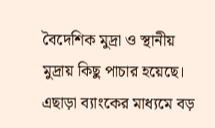বৈদেশিক মুদ্রা ও স্থানীয় মুদ্রায় কিছু পাচার হয়েছে। এছাড়া ব্যাংকের মাধ্যমে বড়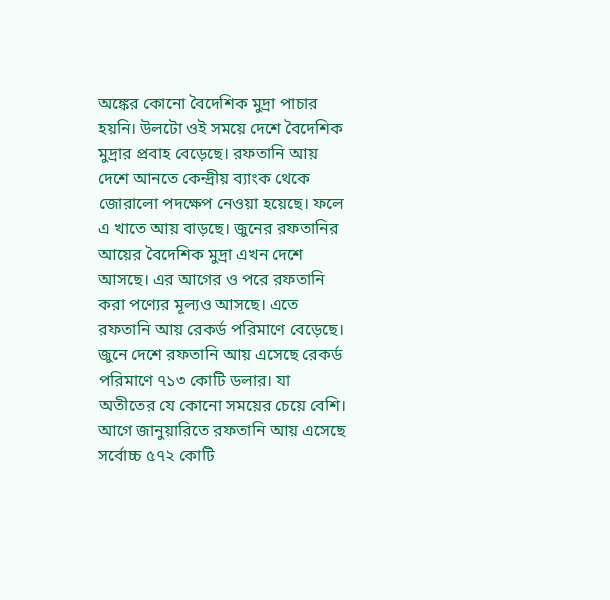অঙ্কের কোনো বৈদেশিক মুদ্রা পাচার হয়নি। উলটো ওই সময়ে দেশে বৈদেশিক মুদ্রার প্রবাহ বেড়েছে। রফতানি আয় দেশে আনতে কেন্দ্রীয় ব্যাংক থেকে জোরালো পদক্ষেপ নেওয়া হয়েছে। ফলে এ খাতে আয় বাড়ছে। জুনের রফতানির আয়ের বৈদেশিক মুদ্রা এখন দেশে আসছে। এর আগের ও পরে রফতানি করা পণ্যের মূল্যও আসছে। এতে রফতানি আয় রেকর্ড পরিমাণে বেড়েছে। জুনে দেশে রফতানি আয় এসেছে রেকর্ড পরিমাণে ৭১৩ কোটি ডলার। যা অতীতের যে কোনো সময়ের চেয়ে বেশি। আগে জানুয়ারিতে রফতানি আয় এসেছে সর্বোচ্চ ৫৭২ কোটি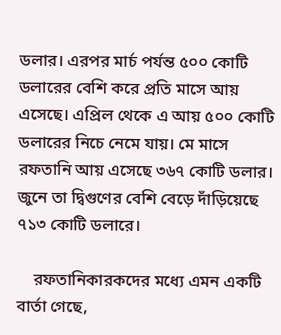ডলার। এরপর মার্চ পর্যন্ত ৫০০ কোটি ডলারের বেশি করে প্রতি মাসে আয় এসেছে। এপ্রিল থেকে এ আয় ৫০০ কোটি ডলারের নিচে নেমে যায়। মে মাসে রফতানি আয় এসেছে ৩৬৭ কোটি ডলার। জুনে তা দ্বিগুণের বেশি বেড়ে দাঁড়িয়েছে ৭১৩ কোটি ডলারে।

    রফতানিকারকদের মধ্যে এমন একটি বার্তা গেছে,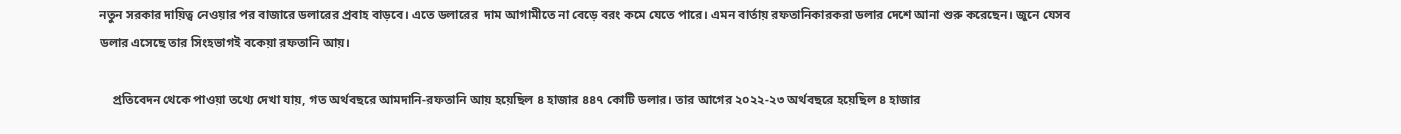নতুন সরকার দায়িত্ব নেওয়ার পর বাজারে ডলারের প্রবাহ বাড়বে। এতে ডলারের  দাম আগামীতে না বেড়ে বরং কমে যেতে পারে। এমন বার্তায় রফতানিকারকরা ডলার দেশে আনা শুরু করেছেন। জুনে যেসব ডলার এসেছে তার সিংহভাগই বকেয়া রফতানি আয়।

    প্রতিবেদন থেকে পাওয়া তথ্যে দেখা যায়, গত অর্থবছরে আমদানি-রফতানি আয় হয়েছিল ৪ হাজার ৪৪৭ কোটি ডলার। তার আগের ২০২২-২৩ অর্থবছরে হয়েছিল ৪ হাজার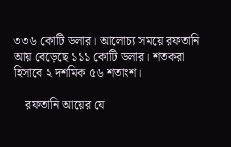৩৩৬ কোটি ডলার। আলোচ্য সময়ে রফতানি আয় বেড়েছে ১১১ কোটি ডলার। শতকরা হিসাবে ২ দশমিক ৫৬ শতাংশ।

    রফতানি আয়ের যে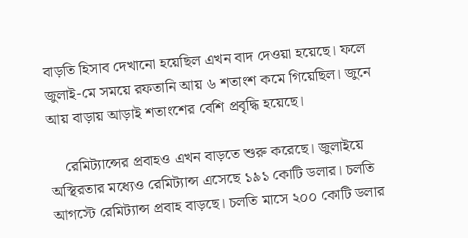বাড়তি হিসাব দেখানো হয়েছিল এখন বাদ দেওয়া হয়েছে। ফলে জুলাই-মে সময়ে রফতানি আয় ৬ শতাংশ কমে গিয়েছিল। জুনে আয় বাড়ায় আড়াই শতাংশের বেশি প্রবৃদ্ধি হয়েছে।

    রেমিট্যান্সের প্রবাহও এখন বাড়তে শুরু করেছে। জুলাইয়ে অস্থিরতার মধ্যেও রেমিট্যান্স এসেছে ১৯১ কোটি ডলার। চলতি আগস্টে রেমিট্যান্স প্রবাহ বাড়ছে। চলতি মাসে ২০০ কোটি ডলার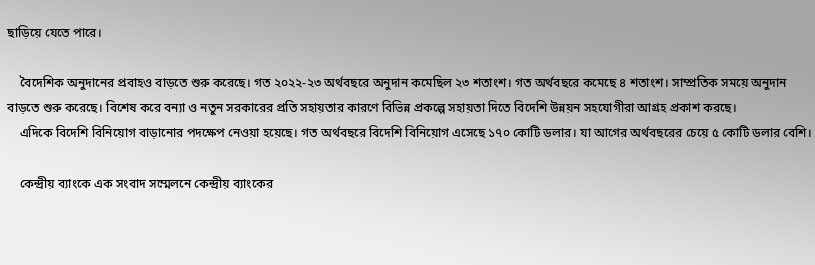ছাড়িয়ে যেতে পারে।

    বৈদেশিক অনুদানের প্রবাহও বাড়তে শুরু করেছে। গত ২০২২-২৩ অর্থবছরে অনুদান কমেছিল ২৩ শতাংশ। গত অর্থবছরে কমেছে ৪ শতাংশ। সাম্প্রতিক সময়ে অনুদান বাড়তে শুরু করেছে। বিশেষ করে বন্যা ও নতুন সরকারের প্রতি সহায়তার কারণে বিভিন্ন প্রকল্পে সহায়তা দিতে বিদেশি উন্নয়ন সহযোগীরা আগ্রহ প্রকাশ করছে।
    এদিকে বিদেশি বিনিয়োগ বাড়ানোর পদক্ষেপ নেওয়া হয়েছে। গত অর্থবছরে বিদেশি বিনিয়োগ এসেছে ১৭০ কোটি ডলার। যা আগের অর্থবছরের চেয়ে ৫ কোটি ডলার বেশি।

    কেন্দ্রীয় ব্যাংকে এক সংবাদ সম্মেলনে কেন্দ্রীয় ব্যাংকের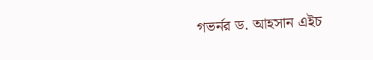গভর্নর ড. আহসান এইচ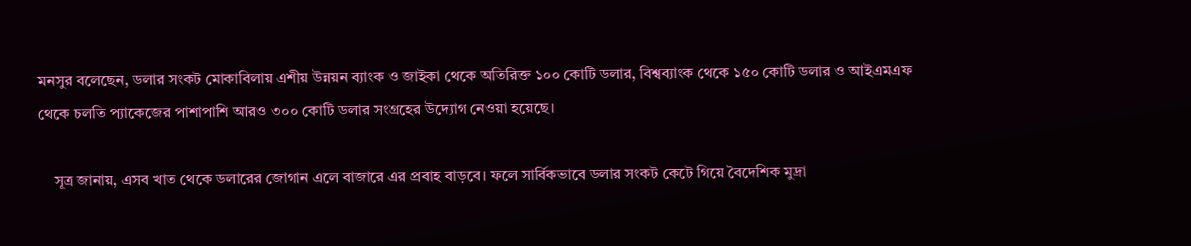মনসুর বলেছেন, ডলার সংকট মোকাবিলায় এশীয় উন্নয়ন ব্যাংক ও জাইকা থেকে অতিরিক্ত ১০০ কোটি ডলার, বিশ্বব্যাংক থেকে ১৫০ কোটি ডলার ও আইএমএফ থেকে চলতি প্যাকেজের পাশাপাশি আরও ৩০০ কোটি ডলার সংগ্রহের উদ্যোগ নেওয়া হয়েছে।

    সূত্র জানায়, এসব খাত থেকে ডলারের জোগান এলে বাজারে এর প্রবাহ বাড়বে। ফলে সার্বিকভাবে ডলার সংকট কেটে গিয়ে বৈদেশিক মুদ্রা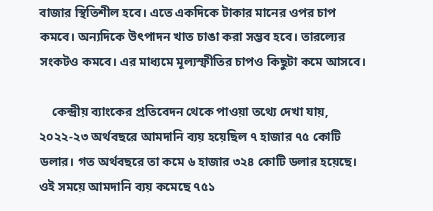বাজার স্থিতিশীল হবে। এতে একদিকে টাকার মানের ওপর চাপ কমবে। অন্যদিকে উৎপাদন খাত চাঙা করা সম্ভব হবে। তারল্যের সংকটও কমবে। এর মাধ্যমে মূল্যস্ফীতির চাপও কিছুটা কমে আসবে।

    কেন্দ্রীয় ব্যাংকের প্রতিবেদন থেকে পাওয়া তথ্যে দেখা যায়, ২০২২-২৩ অর্থবছরে আমদানি ব্যয় হয়েছিল ৭ হাজার ৭৫ কোটি ডলার। গত অর্থবছরে তা কমে ৬ হাজার ৩২৪ কোটি ডলার হয়েছে। ওই সময়ে আমদানি ব্যয় কমেছে ৭৫১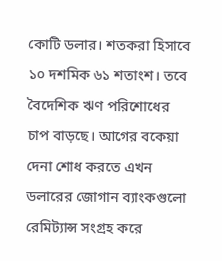কোটি ডলার। শতকরা হিসাবে ১০ দশমিক ৬১ শতাংশ। তবে বৈদেশিক ঋণ পরিশোধের চাপ বাড়ছে। আগের বকেয়া দেনা শোধ করতে এখন ডলারের জোগান ব্যাংকগুলো রেমিট্যান্স সংগ্রহ করে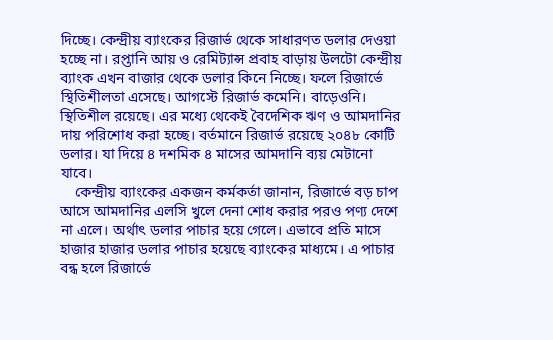দিচ্ছে। কেন্দ্রীয় ব্যাংকের রিজার্ভ থেকে সাধারণত ডলার দেওয়া হচ্ছে না। রপ্তানি আয় ও রেমিট্যান্স প্রবাহ বাড়ায় উলটো কেন্দ্রীয় ব্যাংক এখন বাজার থেকে ডলার কিনে নিচ্ছে। ফলে রিজার্ভে স্থিতিশীলতা এসেছে। আগস্টে রিজার্ভ কমেনি। বাড়েওনি। স্থিতিশীল রয়েছে। এর মধ্যে থেকেই বৈদেশিক ঋণ ও আমদানির দায় পরিশোধ করা হচ্ছে। বর্তমানে রিজার্ভ রয়েছে ২০৪৮ কোটি ডলার। যা দিয়ে ৪ দশমিক ৪ মাসের আমদানি ব্যয় মেটানো যাবে।
    কেন্দ্রীয় ব্যাংকের একজন কর্মকর্তা জানান, রিজার্ভে বড় চাপ আসে আমদানির এলসি খুলে দেনা শোধ করার পরও পণ্য দেশে না এলে। অর্থাৎ ডলার পাচার হয়ে গেলে। এভাবে প্রতি মাসে হাজার হাজার ডলার পাচার হয়েছে ব্যাংকের মাধ্যমে। এ পাচার বন্ধ হলে রিজার্ভে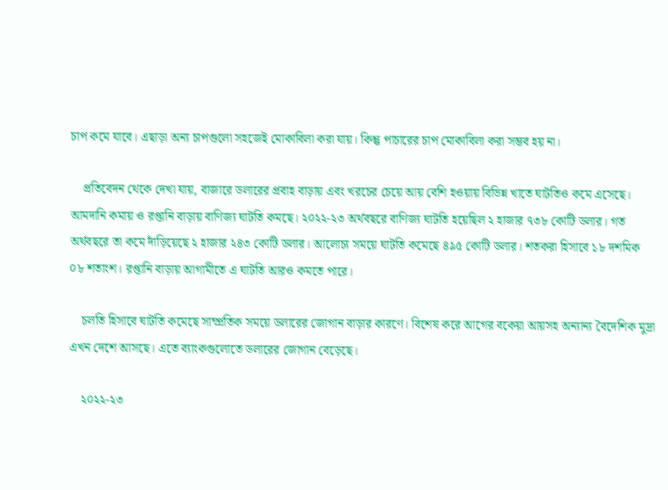চাপ কমে যাবে। এছাড়া অন্য চাপগুলো সহজেই মোকাবিলা করা যায়। কিন্তু পাচারের চাপ মোকাবিলা করা সম্ভব হয় না।

    প্রতিবেদন থেকে দেখা যায়, বাজারে ডলারের প্রবাহ বাড়ায় এবং খরচের চেয়ে আয় বেশি হওয়ায় বিভিন্ন খাতে ঘাটতিও কমে এসেছে। আমদানি কমায় ও রপ্তানি বাড়ায় বাণিজ্য ঘাটতি কমছে। ২০২২-২৩ অর্থবছরে বাণিজ্য ঘাটতি হয়েছিল ২ হাজার ৭৩৮ কোটি ডলার। গত অর্থবছরে তা কমে দাঁড়িয়েছে ২ হাজার ২৪৩ কোটি ডলার। আলোচ্য সময়ে ঘাটতি কমেছে ৪৯৫ কোটি ডলার। শতকরা হিসাবে ১৮ দশমিক ০৮ শতাংশ। রপ্তানি বাড়ায় আগামীতে এ ঘাটতি আরও কমতে পারে।

    চলতি হিসাবে ঘাটতি কমেছে সাম্প্রতিক সময়ে ডলারের জোগান বাড়ার কারণে। বিশেষ করে আগের বকেয়া আয়সহ অন্যান্য বৈদেশিক মুদ্রা এখন দেশে আসছে। এতে ব্যাংকগুলোতে ডলারের জোগান বেড়েছে।

    ২০২২-২৩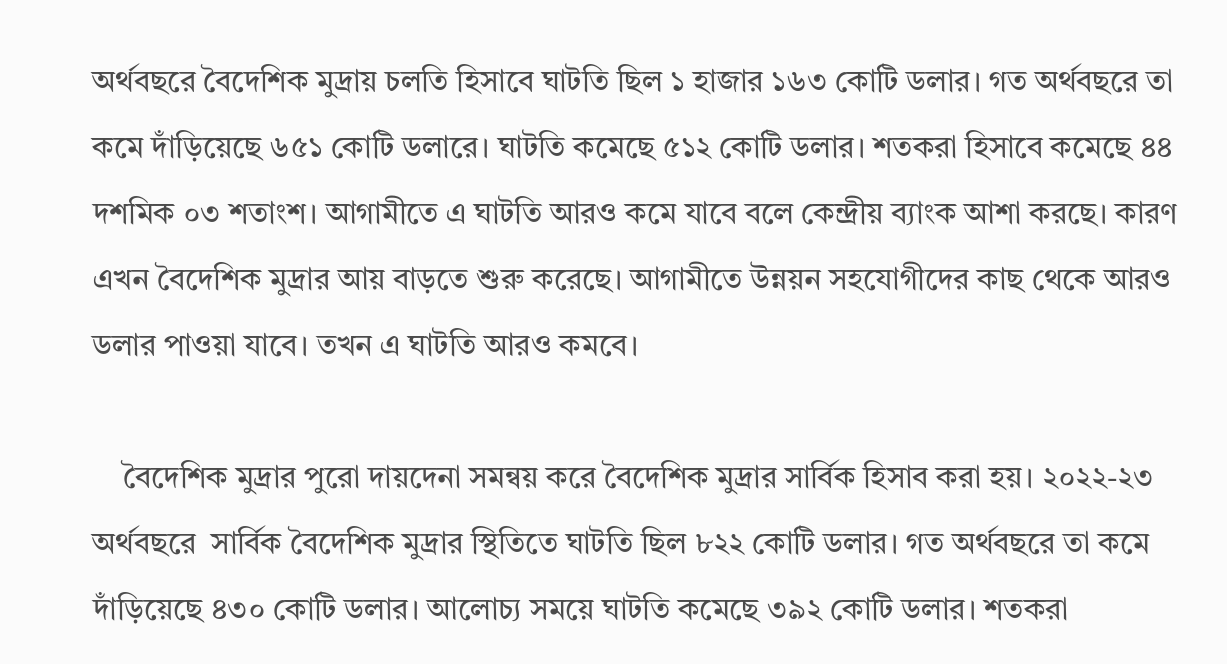অর্থবছরে বৈদেশিক মুদ্রায় চলতি হিসাবে ঘাটতি ছিল ১ হাজার ১৬৩ কোটি ডলার। গত অর্থবছরে তা কমে দাঁড়িয়েছে ৬৫১ কোটি ডলারে। ঘাটতি কমেছে ৫১২ কোটি ডলার। শতকরা হিসাবে কমেছে ৪৪ দশমিক ০৩ শতাংশ। আগামীতে এ ঘাটতি আরও কমে যাবে বলে কেন্দ্রীয় ব্যাংক আশা করছে। কারণ এখন বৈদেশিক মুদ্রার আয় বাড়তে শুরু করেছে। আগামীতে উন্নয়ন সহযোগীদের কাছ থেকে আরও ডলার পাওয়া যাবে। তখন এ ঘাটতি আরও কমবে।

    বৈদেশিক মুদ্রার পুরো দায়দেনা সমন্বয় করে বৈদেশিক মুদ্রার সার্বিক হিসাব করা হয়। ২০২২-২৩ অর্থবছরে  সার্বিক বৈদেশিক মুদ্রার স্থিতিতে ঘাটতি ছিল ৮২২ কোটি ডলার। গত অর্থবছরে তা কমে দাঁড়িয়েছে ৪৩০ কোটি ডলার। আলোচ্য সময়ে ঘাটতি কমেছে ৩৯২ কোটি ডলার। শতকরা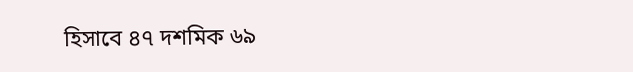হিসাবে ৪৭ দশমিক ৬৯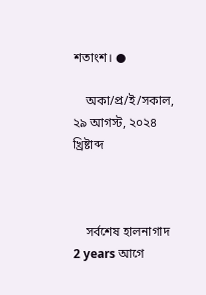শতাংশ। ●

    অকা/প্র/ই/সকাল, ২৯ আগস্ট, ২০২৪ খ্রিষ্টাব্দ



    সর্বশেষ হালনাগাদ 2 years আগে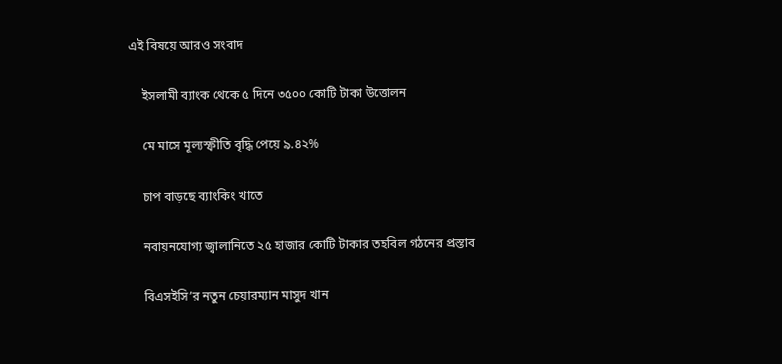এই বিষয়ে আরও সংবাদ

    ইসলামী ব্যাংক থেকে ৫ দিনে ৩৫০০ কোটি টাকা উত্তোলন

    মে মাসে মূল্যস্ফীতি বৃদ্ধি পেয়ে ৯.৪২%

    চাপ বাড়ছে ব্যাংকিং খাতে

    নবায়নযোগ্য জ্বালানিতে ২৫ হাজার কোটি টাকার তহবিল গঠনের প্রস্তাব

    বিএসইসি’র নতুন চেয়ারম্যান মাসুদ খান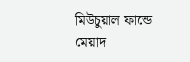মিউচুয়াল ফান্ডে মেয়াদ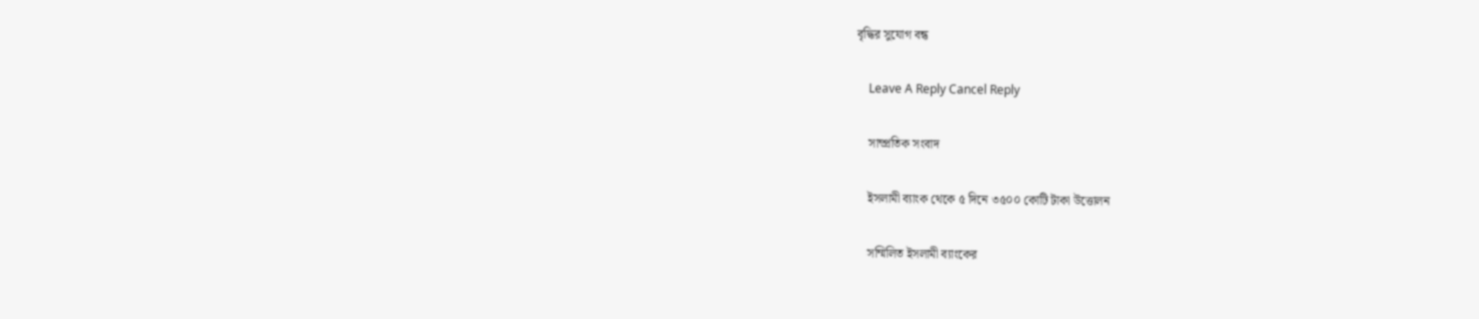বৃদ্ধির সুযোগ বন্ধ

    Leave A Reply Cancel Reply

    সাম্প্রতিক সংবাদ

    ইসলামী ব্যাংক থেকে ৫ দিনে ৩৫০০ কোটি টাকা উত্তোলন

    সম্মিলিত ইসলামী ব্যাংকের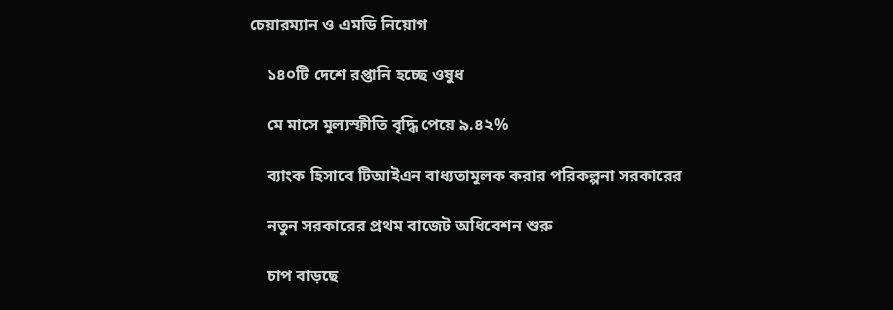চেয়ারম্যান ও এমডি নিয়োগ

    ১৪০টি দেশে রপ্তানি হচ্ছে ওষুধ

    মে মাসে মূল্যস্ফীতি বৃদ্ধি পেয়ে ৯.৪২%

    ব্যাংক হিসাবে টিআইএন বাধ্যতামূলক করার পরিকল্পনা সরকারের

    নতুন সরকারের প্রথম বাজেট অধিবেশন শুরু

    চাপ বাড়ছে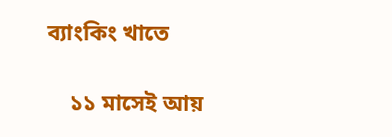ব্যাংকিং খাতে

    ১১ মাসেই আয়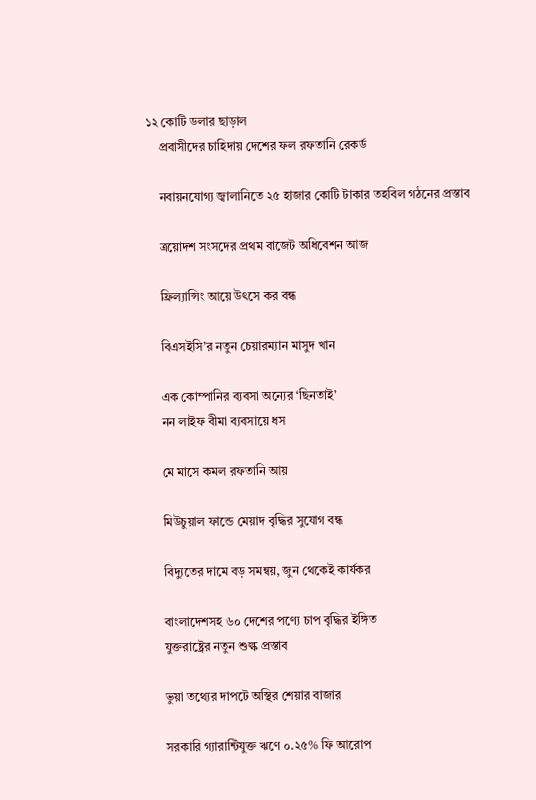১২ কোটি ডলার ছাড়াল
    প্রবাসীদের চাহিদায় দেশের ফল রফতানি রেকর্ড

    নবায়নযোগ্য জ্বালানিতে ২৫ হাজার কোটি টাকার তহবিল গঠনের প্রস্তাব

    ত্রয়োদশ সংসদের প্রথম বাজেট অধিবেশন আজ

    ফ্রিল্যান্সিং আয়ে উৎসে কর বন্ধ

    বিএসইসি’র নতুন চেয়ারম্যান মাসুদ খান

    এক কোম্পানির ব্যবসা অন্যের ‘ছিনতাই’
    নন লাইফ বীমা ব্যবসায়ে ধস

    মে মাসে কমল রফতানি আয়

    মিউচুয়াল ফান্ডে মেয়াদ বৃদ্ধির সুযোগ বন্ধ

    বিদ্যুতের দামে বড় সমন্বয়, জুন থেকেই কার্যকর

    বাংলাদেশসহ ৬০ দেশের পণ্যে চাপ বৃদ্ধির ইঙ্গিত
    যুক্তরাষ্ট্রের নতুন শুল্ক প্রস্তাব

    ভুয়া তথ্যের দাপটে অস্থির শেয়ার বাজার

    সরকারি গ্যারান্টিযুক্ত ঋণে ০.২৫% ফি আরোপ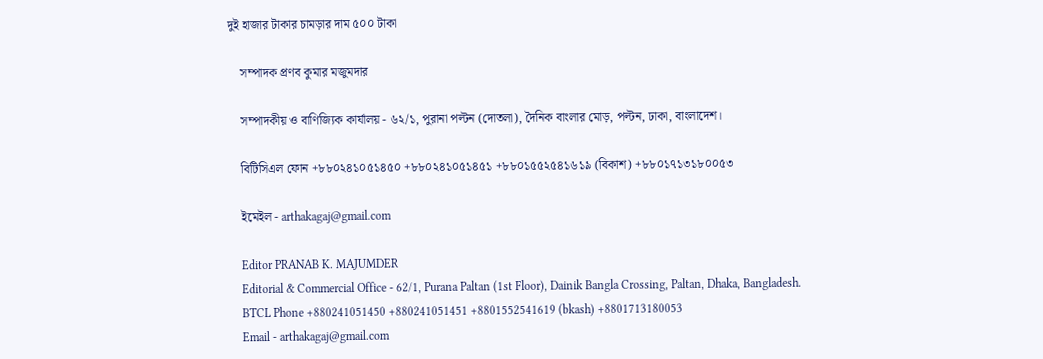দুই হাজার টাকার চামড়ার দাম ৫০০ টাকা

    সম্পাদক প্রণব কুমার মজুমদার

    সম্পাদকীয় ও বাণিজ্যিক কার্যালয় - ৬২/১, পুরানা পল্টন (দোতলা), দৈনিক বাংলার মোড়, পল্টন, ঢাকা, বাংলাদেশ।

    বিটিসিএল ফোন +৮৮০২৪১০৫১৪৫০ +৮৮০২৪১০৫১৪৫১ +৮৮০১৫৫২৫৪১৬১৯ (বিকাশ) +৮৮০১৭১৩১৮০০৫৩

    ইমেইল - arthakagaj@gmail.com

    Editor PRANAB K. MAJUMDER
    Editorial & Commercial Office - 62/1, Purana Paltan (1st Floor), Dainik Bangla Crossing, Paltan, Dhaka, Bangladesh.
    BTCL Phone +880241051450 +880241051451 +8801552541619 (bkash) +8801713180053
    Email - arthakagaj@gmail.com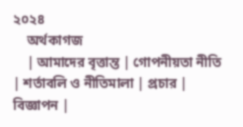২০২৪
    অর্থকাগজ
    | আমাদের বৃত্তান্ত | গোপনীয়তা নীতি | শর্তাবলি ও নীতিমালা | প্রচার | বিজ্ঞাপন |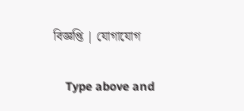বিজ্ঞপ্তি | যোগাযোগ

    Type above and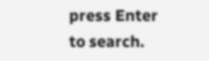press Enter to search.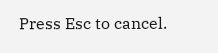Press Esc to cancel.